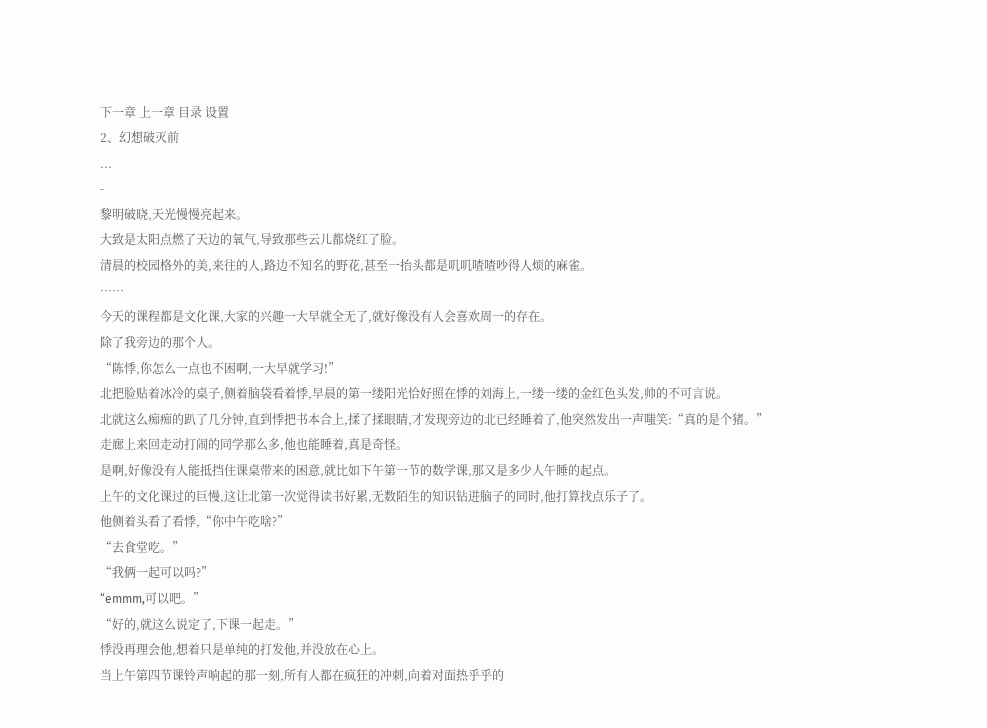下一章 上一章 目录 设置
2、幻想破灭前
...
-
黎明破晓,天光慢慢亮起来。
大致是太阳点燃了天边的氧气,导致那些云儿都烧红了脸。
清晨的校园格外的美,来往的人,路边不知名的野花,甚至一抬头都是叽叽喳喳吵得人烦的麻雀。
……
今天的课程都是文化课,大家的兴趣一大早就全无了,就好像没有人会喜欢周一的存在。
除了我旁边的那个人。
“陈悸,你怎么一点也不困啊,一大早就学习!”
北把脸贴着冰冷的桌子,侧着脑袋看着悸,早晨的第一缕阳光恰好照在悸的刘海上,一缕一缕的金红色头发,帅的不可言说。
北就这么痴痴的趴了几分钟,直到悸把书本合上,揉了揉眼睛,才发现旁边的北已经睡着了,他突然发出一声嗤笑:“真的是个猪。”
走廊上来回走动打闹的同学那么多,他也能睡着,真是奇怪。
是啊,好像没有人能抵挡住课桌带来的困意,就比如下午第一节的数学课,那又是多少人午睡的起点。
上午的文化课过的巨慢,这让北第一次觉得读书好累,无数陌生的知识钻进脑子的同时,他打算找点乐子了。
他侧着头看了看悸,“你中午吃啥?”
“去食堂吃。”
“我俩一起可以吗?”
“emmm,可以吧。”
“好的,就这么说定了,下课一起走。”
悸没再理会他,想着只是单纯的打发他,并没放在心上。
当上午第四节课铃声响起的那一刻,所有人都在疯狂的冲刺,向着对面热乎乎的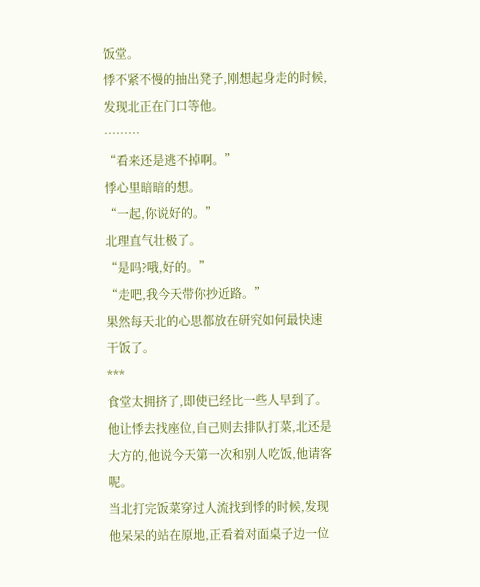饭堂。
悸不紧不慢的抽出凳子,刚想起身走的时候,发现北正在门口等他。
………
“看来还是逃不掉啊。”
悸心里暗暗的想。
“一起,你说好的。”
北理直气壮极了。
“是吗?哦,好的。”
“走吧,我今天带你抄近路。”
果然每天北的心思都放在研究如何最快速干饭了。
***
食堂太拥挤了,即使已经比一些人早到了。
他让悸去找座位,自己则去排队打菜,北还是大方的,他说今天第一次和别人吃饭,他请客呢。
当北打完饭菜穿过人流找到悸的时候,发现他呆呆的站在原地,正看着对面桌子边一位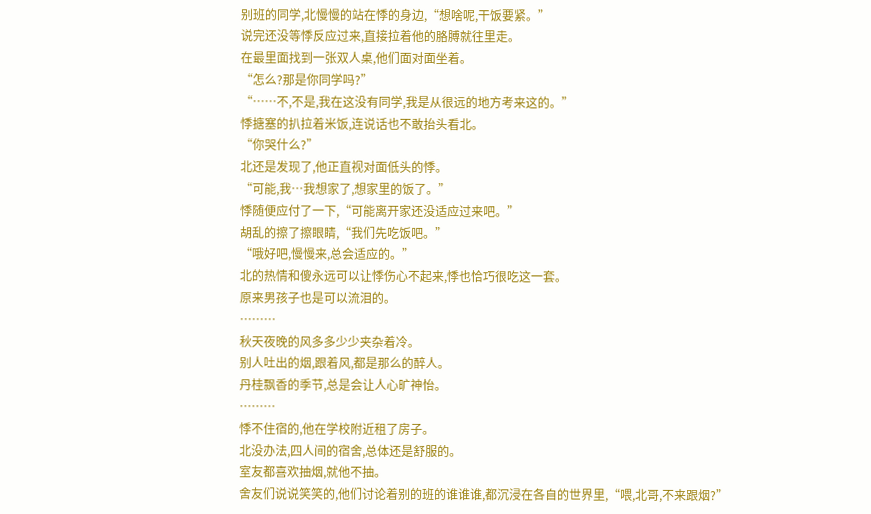别班的同学,北慢慢的站在悸的身边,“想啥呢,干饭要紧。”
说完还没等悸反应过来,直接拉着他的胳膊就往里走。
在最里面找到一张双人桌,他们面对面坐着。
“怎么?那是你同学吗?”
“……不,不是,我在这没有同学,我是从很远的地方考来这的。”
悸搪塞的扒拉着米饭,连说话也不敢抬头看北。
“你哭什么?”
北还是发现了,他正直视对面低头的悸。
“可能,我…我想家了,想家里的饭了。”
悸随便应付了一下,“可能离开家还没适应过来吧。”
胡乱的擦了擦眼睛,“我们先吃饭吧。”
“哦好吧,慢慢来,总会适应的。”
北的热情和傻永远可以让悸伤心不起来,悸也恰巧很吃这一套。
原来男孩子也是可以流泪的。
………
秋天夜晚的风多多少少夹杂着冷。
别人吐出的烟,跟着风,都是那么的醉人。
丹桂飘香的季节,总是会让人心旷神怡。
………
悸不住宿的,他在学校附近租了房子。
北没办法,四人间的宿舍,总体还是舒服的。
室友都喜欢抽烟,就他不抽。
舍友们说说笑笑的,他们讨论着别的班的谁谁谁,都沉浸在各自的世界里,“喂,北哥,不来跟烟?”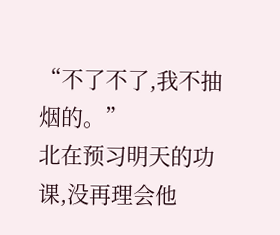“不了不了,我不抽烟的。”
北在预习明天的功课,没再理会他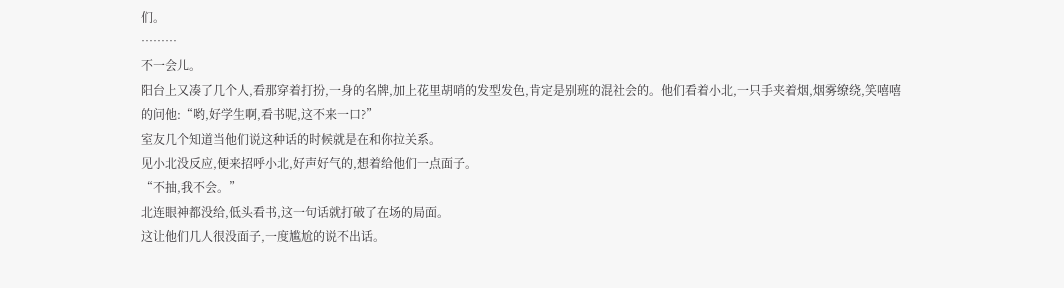们。
………
不一会儿。
阳台上又凑了几个人,看那穿着打扮,一身的名牌,加上花里胡哨的发型发色,肯定是别班的混社会的。他们看着小北,一只手夹着烟,烟雾缭绕,笑嘻嘻的问他:“哟,好学生啊,看书呢,这不来一口?”
室友几个知道当他们说这种话的时候就是在和你拉关系。
见小北没反应,便来招呼小北,好声好气的,想着给他们一点面子。
“不抽,我不会。”
北连眼神都没给,低头看书,这一句话就打破了在场的局面。
这让他们几人很没面子,一度尴尬的说不出话。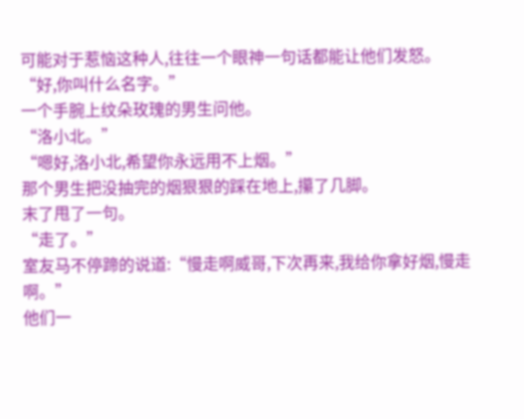可能对于惹恼这种人,往往一个眼神一句话都能让他们发怒。
“好,你叫什么名字。”
一个手腕上纹朵玫瑰的男生问他。
“洛小北。”
“嗯好,洛小北,希望你永远用不上烟。”
那个男生把没抽完的烟狠狠的踩在地上,攥了几脚。
末了甩了一句。
“走了。”
室友马不停蹄的说道:“慢走啊威哥,下次再来,我给你拿好烟,慢走啊。”
他们一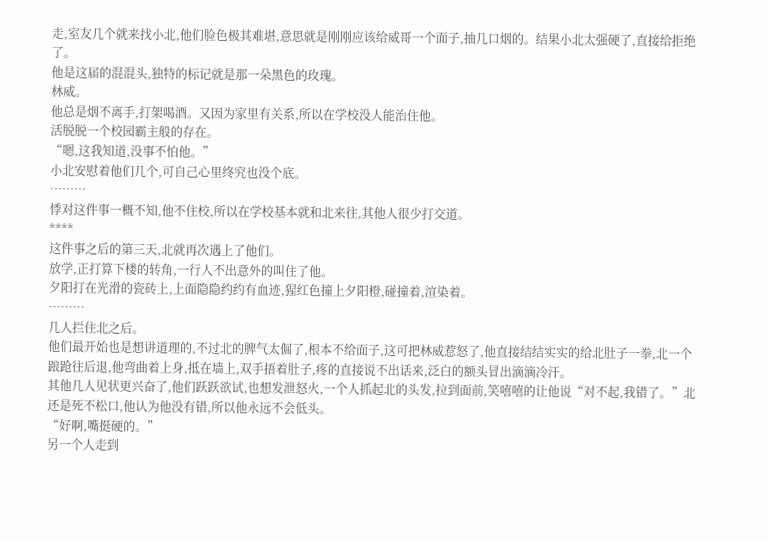走,室友几个就来找小北,他们脸色极其难堪,意思就是刚刚应该给威哥一个面子,抽几口烟的。结果小北太强硬了,直接给拒绝了。
他是这届的混混头,独特的标记就是那一朵黑色的玫瑰。
林威。
他总是烟不离手,打架喝酒。又因为家里有关系,所以在学校没人能治住他。
活脱脱一个校园霸主般的存在。
“嗯,这我知道,没事不怕他。”
小北安慰着他们几个,可自己心里终究也没个底。
………
悸对这件事一概不知,他不住校,所以在学校基本就和北来往,其他人很少打交道。
****
这件事之后的第三天,北就再次遇上了他们。
放学,正打算下楼的转角,一行人不出意外的叫住了他。
夕阳打在光滑的瓷砖上,上面隐隐约约有血迹,猩红色撞上夕阳橙,碰撞着,渲染着。
………
几人拦住北之后。
他们最开始也是想讲道理的,不过北的脾气太倔了,根本不给面子,这可把林威惹怒了,他直接结结实实的给北肚子一拳,北一个踉跄往后退,他弯曲着上身,抵在墙上,双手捂着肚子,疼的直接说不出话来,泛白的额头冒出滴滴冷汗。
其他几人见状更兴奋了,他们跃跃欲试,也想发泄怒火,一个人抓起北的头发,拉到面前,笑嘻嘻的让他说“对不起,我错了。”北还是死不松口,他认为他没有错,所以他永远不会低头。
“好啊,嘴挺硬的。”
另一个人走到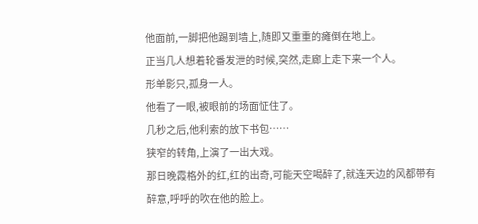他面前,一脚把他踢到墙上,随即又重重的瘫倒在地上。
正当几人想着轮番发泄的时候,突然,走廊上走下来一个人。
形单影只,孤身一人。
他看了一眼,被眼前的场面怔住了。
几秒之后,他利索的放下书包……
狭窄的转角,上演了一出大戏。
那日晚霞格外的红,红的出奇,可能天空喝醉了,就连天边的风都带有醉意,呼呼的吹在他的脸上。